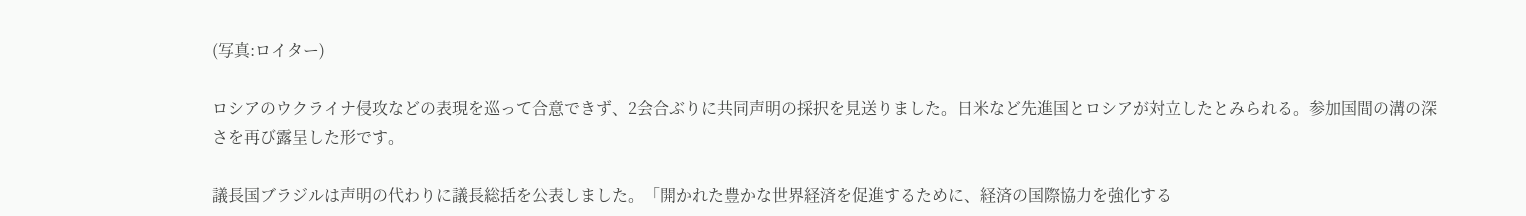(写真:ロイター)

ロシアのウクライナ侵攻などの表現を巡って合意できず、2会合ぶりに共同声明の採択を見送りました。日米など先進国とロシアが対立したとみられる。参加国間の溝の深さを再び露呈した形です。

議長国ブラジルは声明の代わりに議長総括を公表しました。「開かれた豊かな世界経済を促進するために、経済の国際協力を強化する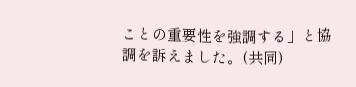ことの重要性を強調する」と協調を訴えました。(共同)